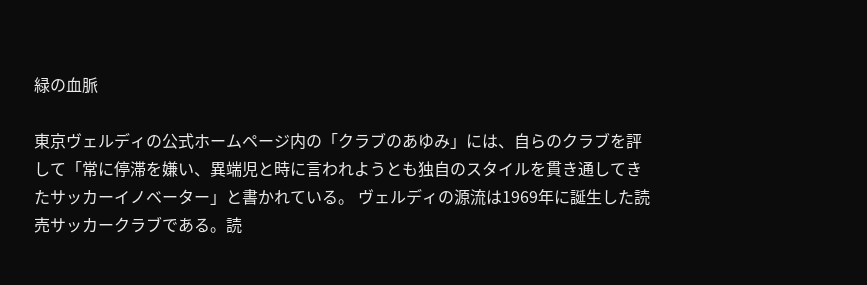緑の血脈

東京ヴェルディの公式ホームページ内の「クラブのあゆみ」には、自らのクラブを評して「常に停滞を嫌い、異端児と時に言われようとも独自のスタイルを貫き通してきたサッカーイノベーター」と書かれている。 ヴェルディの源流は1969年に誕生した読売サッカークラブである。読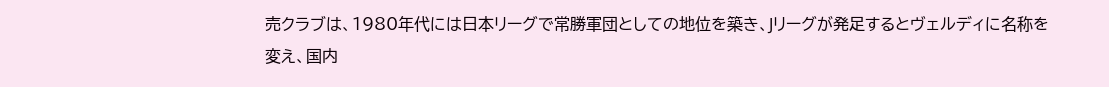売クラブは、1980年代には日本リーグで常勝軍団としての地位を築き、Jリーグが発足するとヴェルディに名称を変え、国内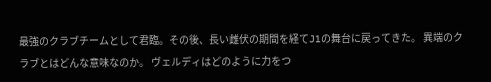最強のクラブチームとして君臨。その後、長い雌伏の期間を経てJ1の舞台に戻ってきた。 異端のクラブとはどんな意味なのか。 ヴェルディはどのように力をつ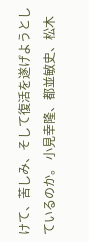けて、苦しみ、そして復活を遂げようとしているのか。 小見幸隆、都並敏史、松木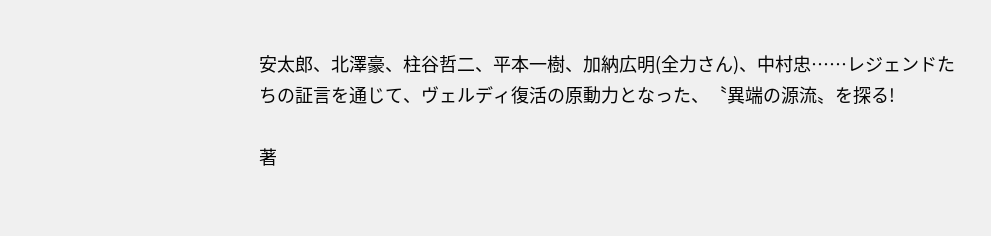安太郎、北澤豪、柱谷哲二、平本一樹、加納広明(全力さん)、中村忠……レジェンドたちの証言を通じて、ヴェルディ復活の原動力となった、〝異端の源流〟を探る!

著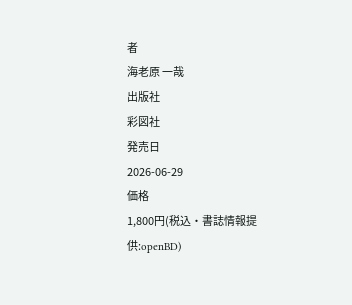者
海老原 一哉
出版社
彩図社
発売日
2026-06-29
価格
1,800円(税込・書誌情報提供:openBD)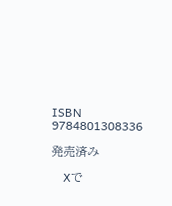ISBN
9784801308336

発売済み

    Xで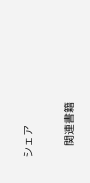シェア

    関連書籍